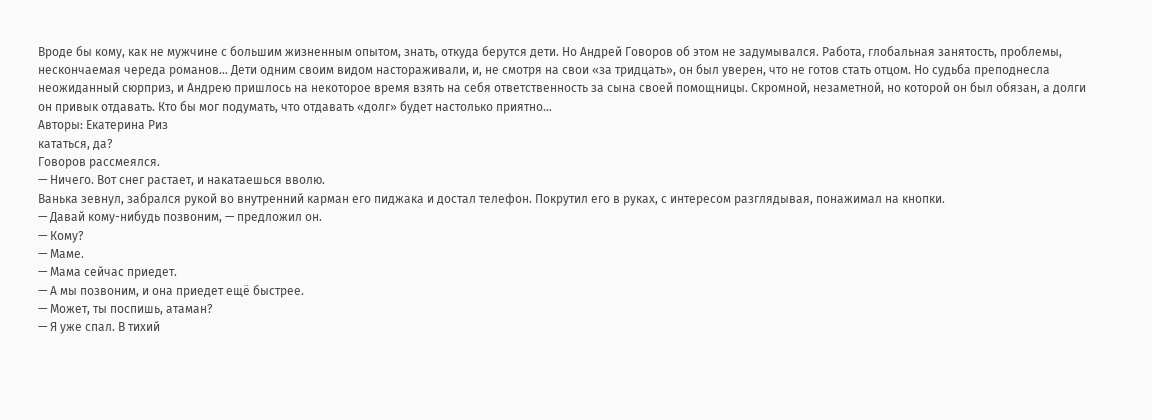Вроде бы кому, как не мужчине с большим жизненным опытом, знать, откуда берутся дети. Но Андрей Говоров об этом не задумывался. Работа, глобальная занятость, проблемы, нескончаемая череда романов… Дети одним своим видом настораживали, и, не смотря на свои «за тридцать», он был уверен, что не готов стать отцом. Но судьба преподнесла неожиданный сюрприз, и Андрею пришлось на некоторое время взять на себя ответственность за сына своей помощницы. Скромной, незаметной, но которой он был обязан, а долги он привык отдавать. Кто бы мог подумать, что отдавать «долг» будет настолько приятно…
Авторы: Екатерина Риз
кататься, да?
Говоров рассмеялся.
— Ничего. Вот снег растает, и накатаешься вволю.
Ванька зевнул, забрался рукой во внутренний карман его пиджака и достал телефон. Покрутил его в руках, с интересом разглядывая, понажимал на кнопки.
— Давай кому-нибудь позвоним, — предложил он.
— Кому?
— Маме.
— Мама сейчас приедет.
— А мы позвоним, и она приедет ещё быстрее.
— Может, ты поспишь, атаман?
— Я уже спал. В тихий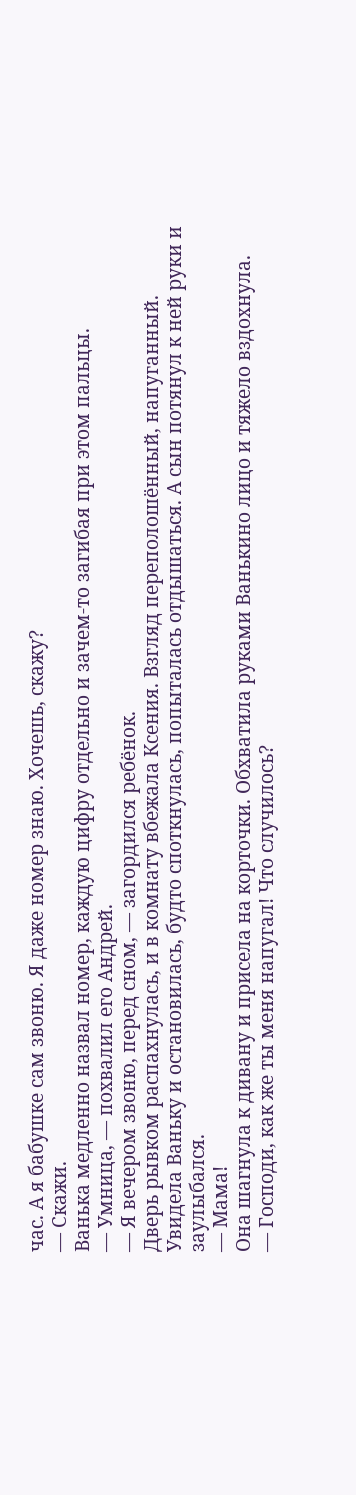час. А я бабушке сам звоню. Я даже номер знаю. Хочешь, скажу?
— Скажи.
Ванька медленно назвал номер, каждую цифру отдельно и зачем-то загибая при этом пальцы.
— Умница, — похвалил его Андрей.
— Я вечером звоню, перед сном, — загордился ребёнок.
Дверь рывком распахнулась, и в комнату вбежала Ксения. Взгляд переполошённый, напуганный. Увидела Ваньку и остановилась, будто споткнулась, попыталась отдышаться. А сын потянул к ней руки и заулыбался.
— Мама!
Она шагнула к дивану и присела на корточки. Обхватила руками Ванькино лицо и тяжело вздохнула.
— Господи, как же ты меня напугал! Что случилось?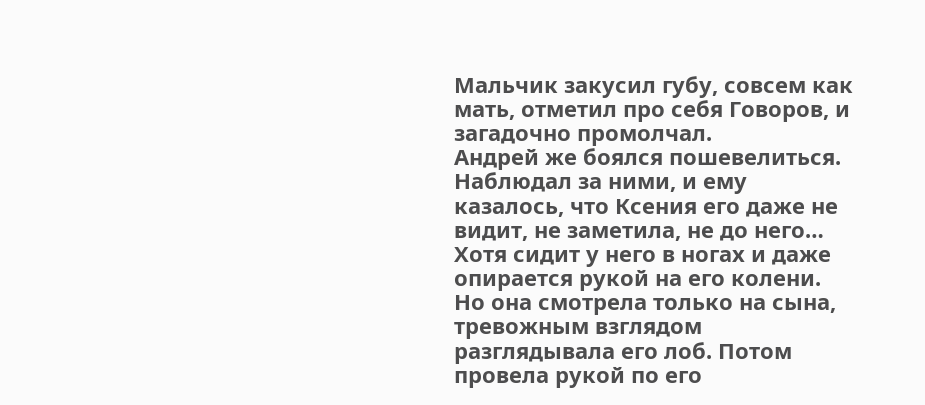Мальчик закусил губу, совсем как мать, отметил про себя Говоров, и загадочно промолчал.
Андрей же боялся пошевелиться. Наблюдал за ними, и ему казалось, что Ксения его даже не видит, не заметила, не до него… Хотя сидит у него в ногах и даже опирается рукой на его колени. Но она смотрела только на сына, тревожным взглядом разглядывала его лоб. Потом провела рукой по его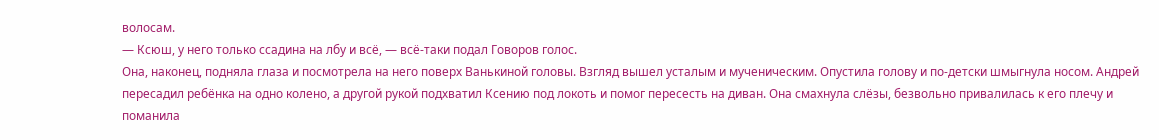волосам.
— Ксюш, у него только ссадина на лбу и всё, — всё-таки подал Говоров голос.
Она, наконец, подняла глаза и посмотрела на него поверх Ванькиной головы. Взгляд вышел усталым и мученическим. Опустила голову и по-детски шмыгнула носом. Андрей пересадил ребёнка на одно колено, а другой рукой подхватил Ксению под локоть и помог пересесть на диван. Она смахнула слёзы, безвольно привалилась к его плечу и поманила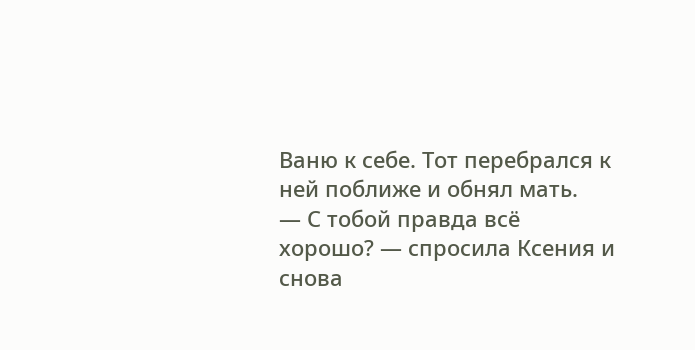Ваню к себе. Тот перебрался к ней поближе и обнял мать.
— С тобой правда всё хорошо? — спросила Ксения и снова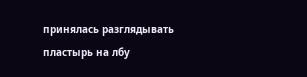принялась разглядывать пластырь на лбу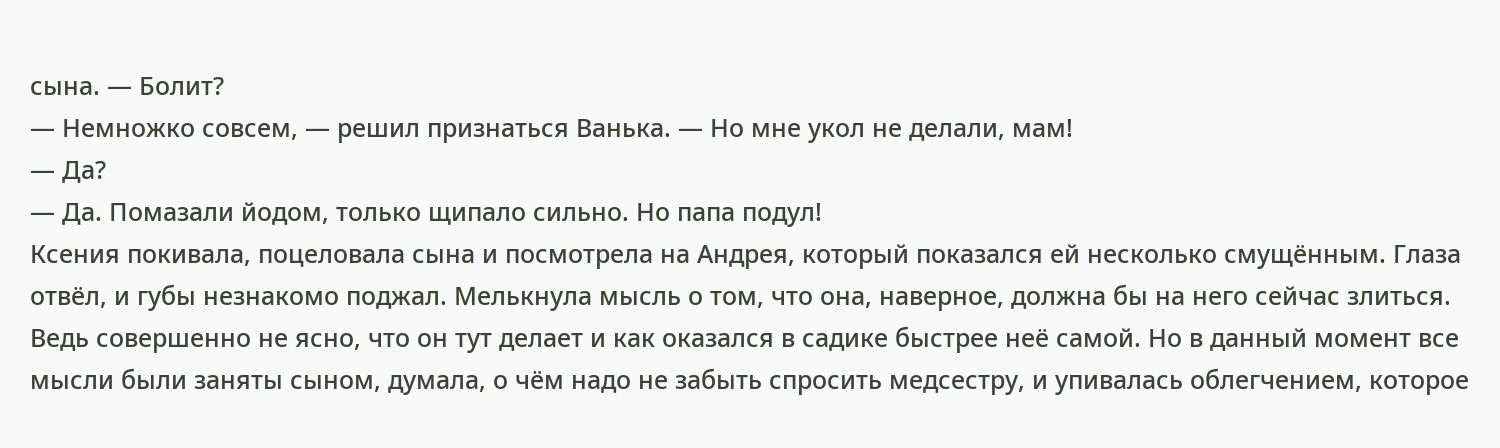сына. — Болит?
— Немножко совсем, — решил признаться Ванька. — Но мне укол не делали, мам!
— Да?
— Да. Помазали йодом, только щипало сильно. Но папа подул!
Ксения покивала, поцеловала сына и посмотрела на Андрея, который показался ей несколько смущённым. Глаза отвёл, и губы незнакомо поджал. Мелькнула мысль о том, что она, наверное, должна бы на него сейчас злиться. Ведь совершенно не ясно, что он тут делает и как оказался в садике быстрее неё самой. Но в данный момент все мысли были заняты сыном, думала, о чём надо не забыть спросить медсестру, и упивалась облегчением, которое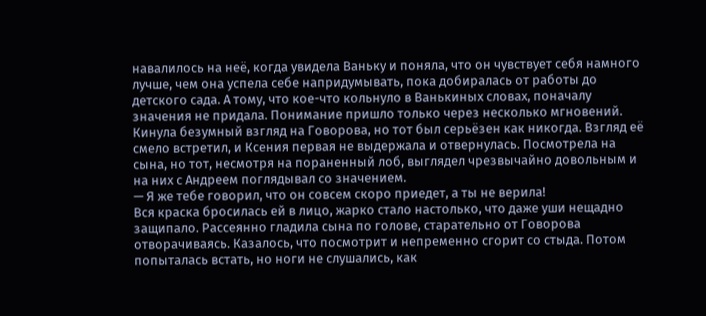навалилось на неё, когда увидела Ваньку и поняла, что он чувствует себя намного лучше, чем она успела себе напридумывать, пока добиралась от работы до детского сада. А тому, что кое-что кольнуло в Ванькиных словах, поначалу значения не придала. Понимание пришло только через несколько мгновений. Кинула безумный взгляд на Говорова, но тот был серьёзен как никогда. Взгляд её смело встретил, и Ксения первая не выдержала и отвернулась. Посмотрела на сына, но тот, несмотря на пораненный лоб, выглядел чрезвычайно довольным и на них с Андреем поглядывал со значением.
— Я же тебе говорил, что он совсем скоро приедет, а ты не верила!
Вся краска бросилась ей в лицо, жарко стало настолько, что даже уши нещадно защипало. Рассеянно гладила сына по голове, старательно от Говорова отворачиваясь. Казалось, что посмотрит и непременно сгорит со стыда. Потом попыталась встать, но ноги не слушались, как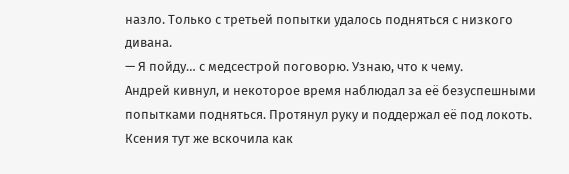назло. Только с третьей попытки удалось подняться с низкого дивана.
— Я пойду… с медсестрой поговорю. Узнаю, что к чему.
Андрей кивнул, и некоторое время наблюдал за её безуспешными попытками подняться. Протянул руку и поддержал её под локоть. Ксения тут же вскочила как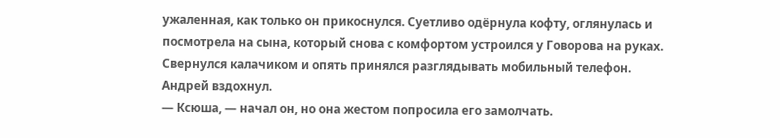ужаленная, как только он прикоснулся. Суетливо одёрнула кофту, оглянулась и посмотрела на сына, который снова с комфортом устроился у Говорова на руках. Свернулся калачиком и опять принялся разглядывать мобильный телефон.
Андрей вздохнул.
— Ксюша, — начал он, но она жестом попросила его замолчать.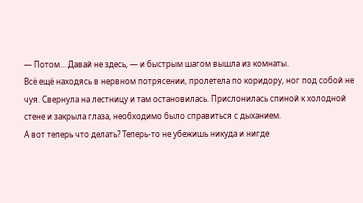— Потом… Давай не здесь, — и быстрым шагом вышла из комнаты.
Всё ещё находясь в нервном потрясении, пролетела по коридору, ног под собой не чуя. Свернула на лестницу и там остановилась. Прислонилась спиной к холодной стене и закрыла глаза, необходимо было справиться с дыханием.
А вот теперь что делать? Теперь-то не убежишь никуда и нигде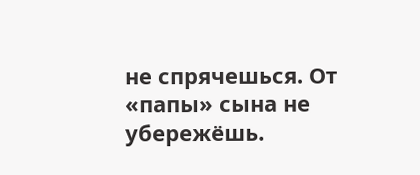не спрячешься. От «папы» сына не убережёшь.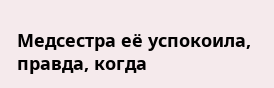Медсестра её успокоила, правда, когда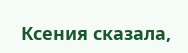Ксения сказала,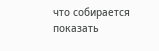что собирается показать